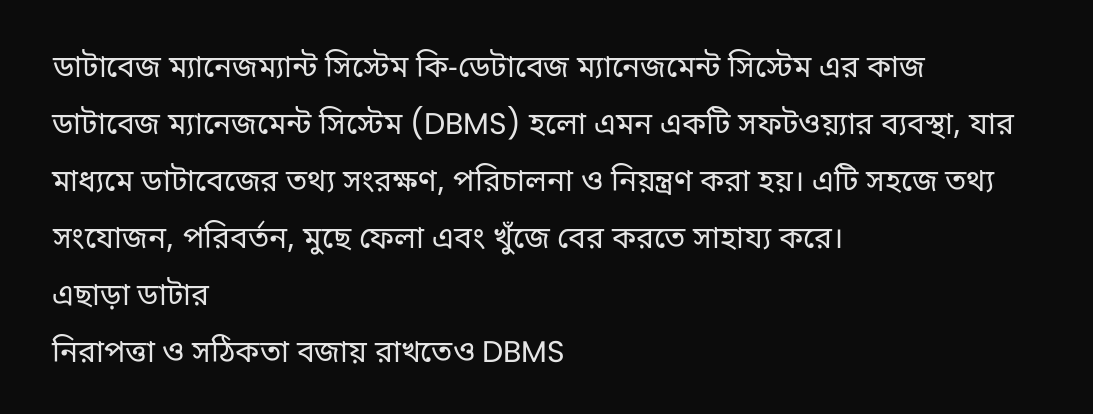ডাটাবেজ ম্যানেজম্যান্ট সিস্টেম কি-ডেটাবেজ ম্যানেজমেন্ট সিস্টেম এর কাজ
ডাটাবেজ ম্যানেজমেন্ট সিস্টেম (DBMS) হলো এমন একটি সফটওয়্যার ব্যবস্থা, যার
মাধ্যমে ডাটাবেজের তথ্য সংরক্ষণ, পরিচালনা ও নিয়ন্ত্রণ করা হয়। এটি সহজে তথ্য
সংযোজন, পরিবর্তন, মুছে ফেলা এবং খুঁজে বের করতে সাহায্য করে।
এছাড়া ডাটার
নিরাপত্তা ও সঠিকতা বজায় রাখতেও DBMS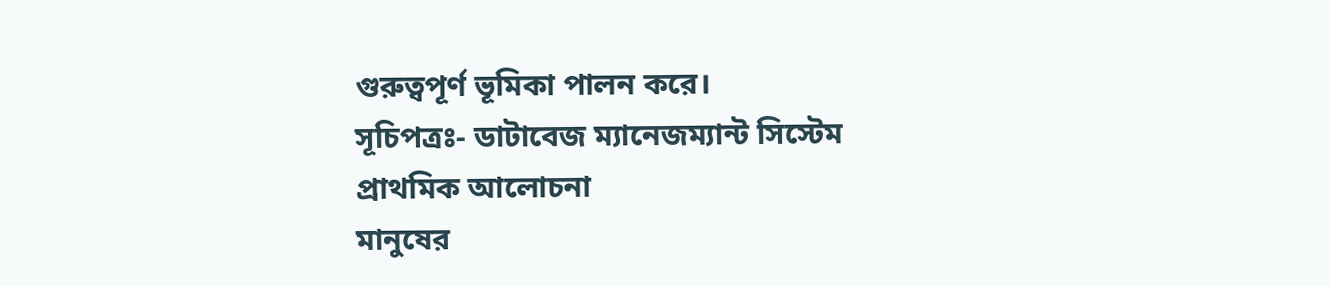গুরুত্বপূর্ণ ভূমিকা পালন করে।
সূচিপত্রঃ- ডাটাবেজ ম্যানেজম্যান্ট সিস্টেম
প্রাথমিক আলোচনা
মানুষের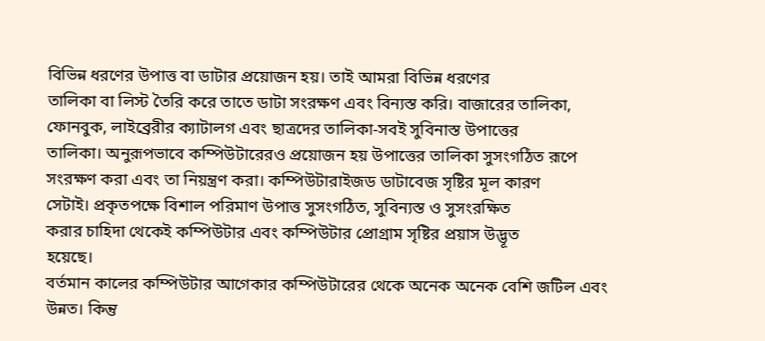বিভিন্ন ধরণের উপাত্ত বা ডাটার প্রয়োজন হয়। তাই আমরা বিভিন্ন ধরণের
তালিকা বা লিস্ট তৈরি করে তাতে ডাটা সংরক্ষণ এবং বিন্যস্ত করি। বাজারের তালিকা,
ফোনবুক, লাইব্রেরীর ক্যাটালগ এবং ছাত্রদের তালিকা-সবই সুবিনাস্ত উপাত্তের
তালিকা। অনুরূপভাবে কম্পিউটারেরও প্রয়োজন হয় উপাত্তের তালিকা সুসংগঠিত রূপে
সংরক্ষণ করা এবং তা নিয়ন্ত্রণ করা। কম্পিউটারাইজড ডাটাবেজ সৃষ্টির মূল কারণ
সেটাই। প্রকৃতপক্ষে বিশাল পরিমাণ উপাত্ত সুসংগঠিত, সুবিন্যস্ত ও সুসংরক্ষিত
করার চাহিদা থেকেই কম্পিউটার এবং কম্পিউটার প্রোগ্রাম সৃষ্টির প্রয়াস উদ্ভূত
হয়েছে।
বর্তমান কালের কম্পিউটার আগেকার কম্পিউটারের থেকে অনেক অনেক বেশি জটিল এবং
উন্নত। কিন্তু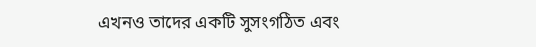এখনও তাদের একটি সুসংগঠিত এবং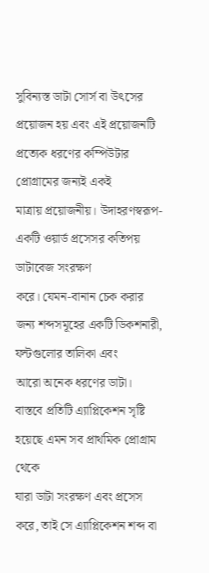সুবিন্যস্ত ডাটা সোর্স বা উৎসের
প্রয়োজন হয় এবং এই প্রয়োজনটি প্রত্যেক ধরণের কম্পিউটার প্রোগ্রামের জন্যই একই
মাত্রায় প্রয়োজনীয়। উদাহরণস্বরূপ- একটি ওয়ার্ড প্রসেসর কতিপয় ডাটাবেজ সংরক্ষণ
করে। যেমন-বানান চেক করার জন্য শব্দসমূহের একটি ডিকশনারী, ফন্টগুলোর তালিকা এবং
আরো অনেক ধরণের ডাটা।
বাস্তবে প্রতিটি এ্যাপ্লিকেশন সৃষ্টি হয়েছে এমন সব প্রাথমিক প্রোগ্রাম থেকে
যারা ডাটা সংরক্ষণ এবং প্রসেস করে, তাই সে এ্যাপ্লিকেশন শব্দ বা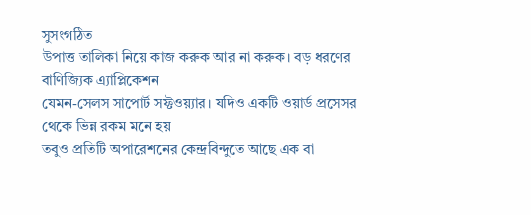সুসংগঠিত
উপাত্ত তালিকা নিয়ে কাজ করুক আর না করুক। বড় ধরণের বাণিজ্যিক এ্যাপ্লিকেশন
যেমন-সেলস সাপোর্ট সফ্টওয়্যার। যদিও একটি ওয়ার্ড প্রসেসর থেকে ভিন্ন রকম মনে হয়
তবুও প্রতিটি অপারেশনের কেন্দ্রবিন্দুতে আছে এক বা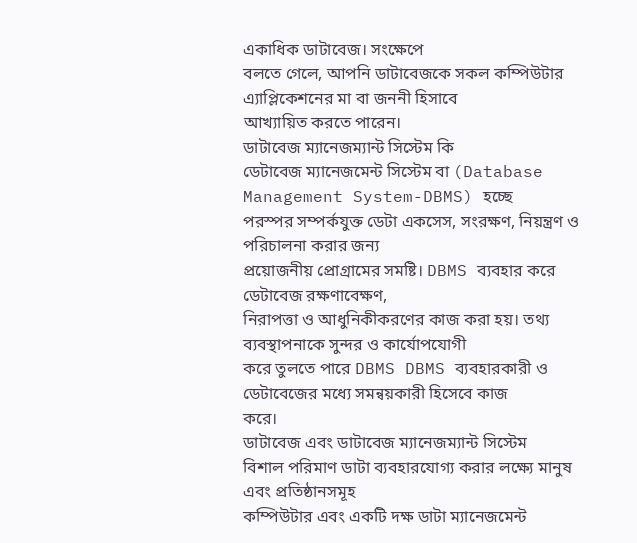একাধিক ডাটাবেজ। সংক্ষেপে
বলতে গেলে, আপনি ডাটাবেজকে সকল কম্পিউটার এ্যাপ্লিকেশনের মা বা জননী হিসাবে
আখ্যায়িত করতে পারেন।
ডাটাবেজ ম্যানেজম্যান্ট সিস্টেম কি
ডেটাবেজ ম্যানেজমেন্ট সিস্টেম বা (Database Management System-DBMS) হচ্ছে
পরস্পর সম্পর্কযুক্ত ডেটা একসেস, সংরক্ষণ, নিয়ন্ত্রণ ও পরিচালনা করার জন্য
প্রয়োজনীয় প্রোগ্রামের সমষ্টি। DBMS ব্যবহার করে ডেটাবেজ রক্ষণাবেক্ষণ,
নিরাপত্তা ও আধুনিকীকরণের কাজ করা হয়। তথ্য ব্যবস্থাপনাকে সুন্দর ও কার্যোপযোগী
করে তুলতে পারে DBMS DBMS ব্যবহারকারী ও ডেটাবেজের মধ্যে সমন্বয়কারী হিসেবে কাজ
করে।
ডাটাবেজ এবং ডাটাবেজ ম্যানেজম্যান্ট সিস্টেম
বিশাল পরিমাণ ডাটা ব্যবহারযোগ্য করার লক্ষ্যে মানুষ এবং প্রতিষ্ঠানসমূহ
কম্পিউটার এবং একটি দক্ষ ডাটা ম্যানেজমেন্ট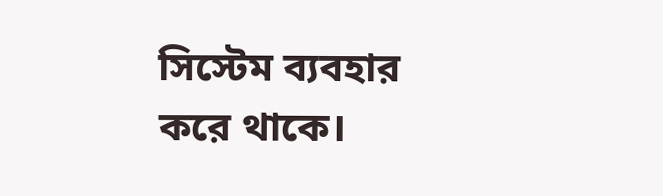সিস্টেম ব্যবহার করে থাকে।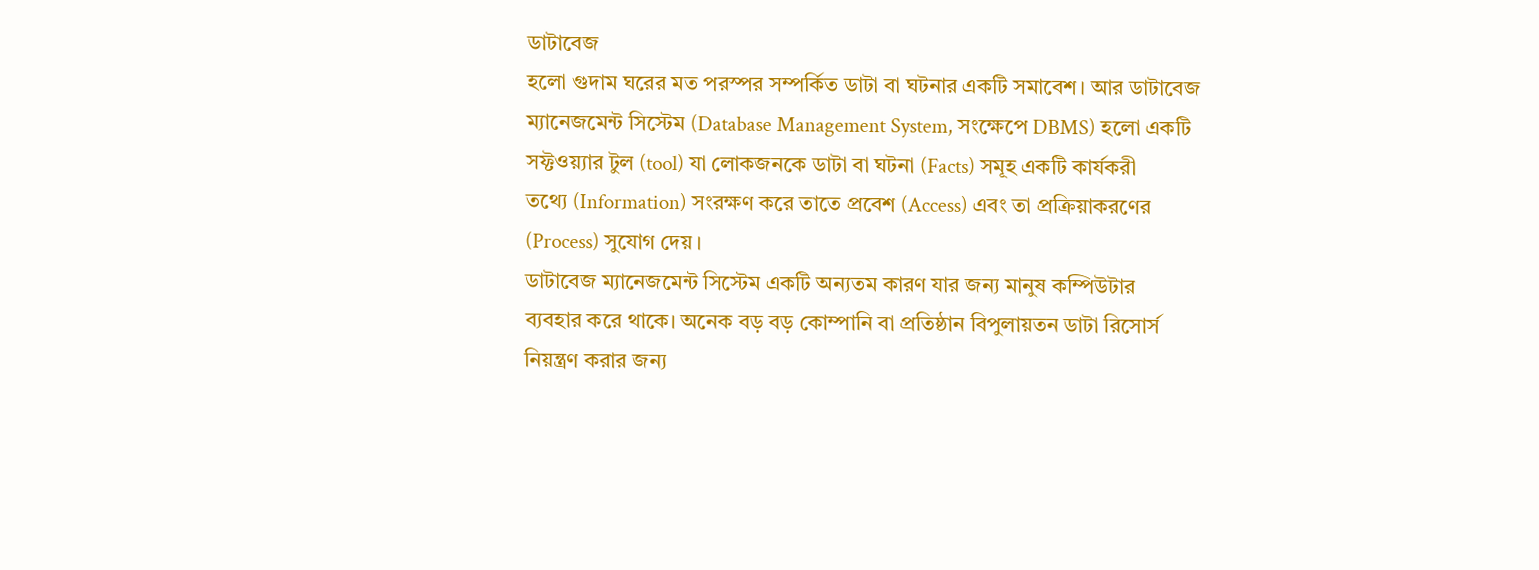ডাটাবেজ
হলো গুদাম ঘরের মত পরস্পর সম্পর্কিত ডাটা বা ঘটনার একটি সমাবেশ। আর ডাটাবেজ
ম্যানেজমেন্ট সিস্টেম (Database Management System, সংক্ষেপে DBMS) হলো একটি
সফ্টওয়্যার টুল (tool) যা লোকজনকে ডাটা বা ঘটনা (Facts) সমূহ একটি কার্যকরী
তথ্যে (Information) সংরক্ষণ করে তাতে প্রবেশ (Access) এবং তা প্রক্রিয়াকরণের
(Process) সুযোগ দেয়।
ডাটাবেজ ম্যানেজমেন্ট সিস্টেম একটি অন্যতম কারণ যার জন্য মানুষ কম্পিউটার
ব্যবহার করে থাকে। অনেক বড় বড় কোম্পানি বা প্রতিষ্ঠান বিপুলায়তন ডাটা রিসোর্স
নিয়ন্ত্রণ করার জন্য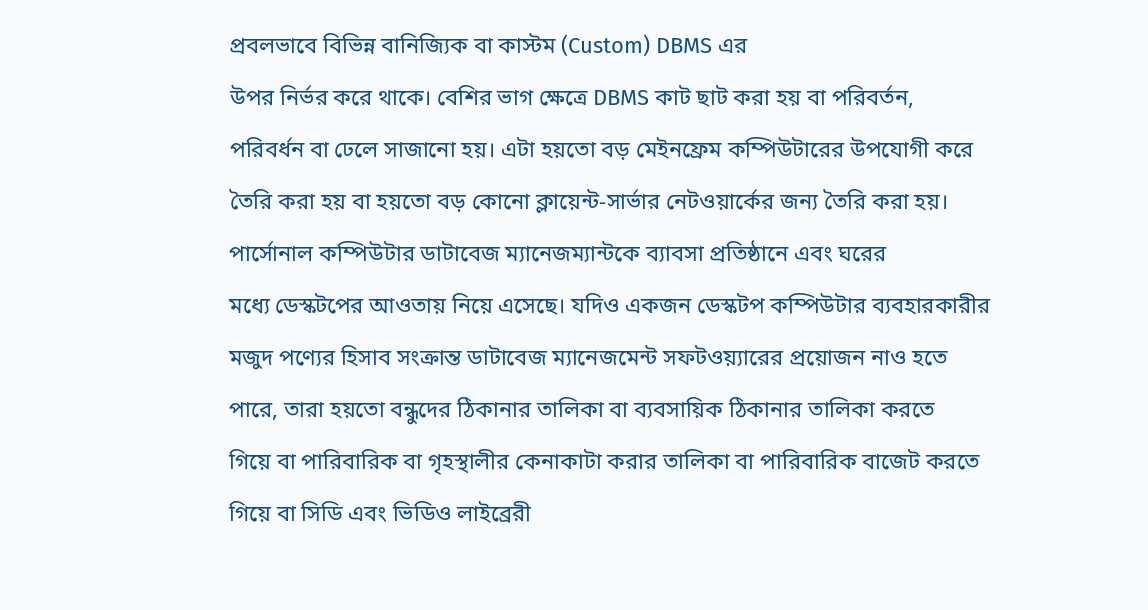প্রবলভাবে বিভিন্ন বানিজ্যিক বা কাস্টম (Custom) DBMS এর
উপর নির্ভর করে থাকে। বেশির ভাগ ক্ষেত্রে DBMS কাট ছাট করা হয় বা পরিবর্তন,
পরিবর্ধন বা ঢেলে সাজানো হয়। এটা হয়তো বড় মেইনফ্রেম কম্পিউটারের উপযোগী করে
তৈরি করা হয় বা হয়তো বড় কোনো ক্লায়েন্ট-সার্ভার নেটওয়ার্কের জন্য তৈরি করা হয়।
পার্সোনাল কম্পিউটার ডাটাবেজ ম্যানেজম্যান্টকে ব্যাবসা প্রতিষ্ঠানে এবং ঘরের
মধ্যে ডেস্কটপের আওতায় নিয়ে এসেছে। যদিও একজন ডেস্কটপ কম্পিউটার ব্যবহারকারীর
মজুদ পণ্যের হিসাব সংক্রান্ত ডাটাবেজ ম্যানেজমেন্ট সফটওয়্যারের প্রয়োজন নাও হতে
পারে, তারা হয়তো বন্ধুদের ঠিকানার তালিকা বা ব্যবসায়িক ঠিকানার তালিকা করতে
গিয়ে বা পারিবারিক বা গৃহস্থালীর কেনাকাটা করার তালিকা বা পারিবারিক বাজেট করতে
গিয়ে বা সিডি এবং ভিডিও লাইব্রেরী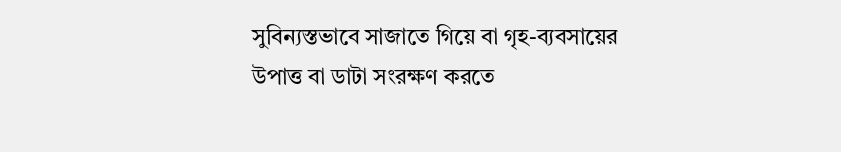সুবিন্যস্তভাবে সাজাতে গিয়ে বা গৃহ-ব্যবসায়ের
উপাত্ত বা ডাটা সংরক্ষণ করতে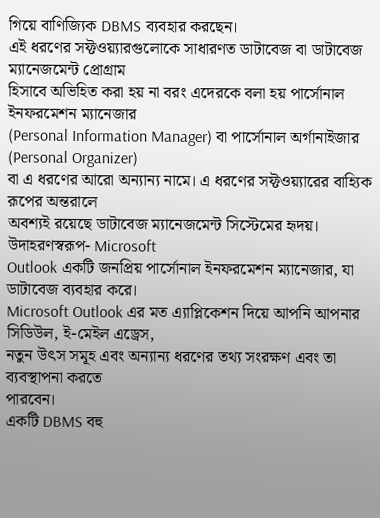গিয়ে বাণিজ্যিক DBMS ব্যবহার করছেন।
এই ধরণের সফ্টওয়্যারগুলোকে সাধারণত ডাটাবেজ বা ডাটাবেজ ম্যানেজমেন্ট প্রোগ্রাম
হিসাবে অভিহিত করা হয় না বরং এদেরকে বলা হয় পার্সোনাল ইনফরমেশন ম্যানেজার
(Personal Information Manager) বা পার্সোনাল অর্গানাইজার (Personal Organizer)
বা এ ধরণের আরো অন্যান্য নামে। এ ধরণের সফ্টওয়্যারের বাহ্যিক রূপের অন্তরালে
অবশ্যই রয়েছে ডাটাবেজ ম্যানেজমেন্ট সিস্টেমের হৃদয়। উদাহরণস্বরূপ- Microsoft
Outlook একটি জনপ্রিয় পার্সোনাল ইনফরমেশন ম্যানেজার, যা ডাটাবেজ ব্যবহার করে।
Microsoft Outlook এর মত এ্যাপ্লিকেশন দিয়ে আপনি আপনার সিডিউল, ই-মেইল এড্রেস,
নতুন উৎস সমূহ এবং অন্যান্য ধরণের তথ্য সংরক্ষণ এবং তা ব্যবস্থাপনা করতে
পারবেন।
একটি DBMS বহু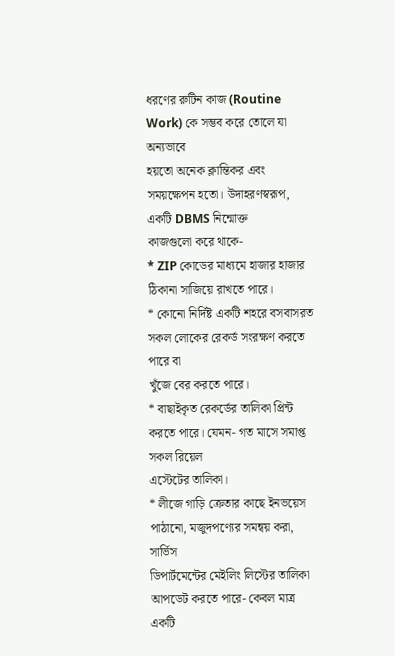ধরণের রুটিন কাজ (Routine Work) কে সম্ভব করে তোলে যা অন্যভাবে
হয়তো অনেক ক্লান্তিকর এবং সময়ক্ষেপন হতো। উদাহরণস্বরূপ, একটি DBMS নিন্মোক্ত
কাজগুলো করে থাকে-
* ZIP কোডের মাধ্যমে হাজার হাজার ঠিকানা সাজিয়ে রাখতে পারে।
* কোনো নির্দিষ্ট একটি শহরে বসবাসরত সকল লোকের রেকর্ড সংরক্ষণ করতে পারে বা
খুঁজে বের করতে পারে।
* বাছাইকৃত রেকর্ডের তালিকা প্রিন্ট করতে পারে। যেমন- গত মাসে সমাপ্ত সকল রিয়েল
এস্টেটের তালিকা।
* লীজে গাড়ি ক্রেতার কাছে ইনভয়েস পাঠানো, মজুদপণ্যের সমন্বয় করা, সার্ভিস
ডিপার্টমেন্টের মেইলিং লিস্টের তালিকা আপডেট করতে পারে- কেবল মাত্র একটি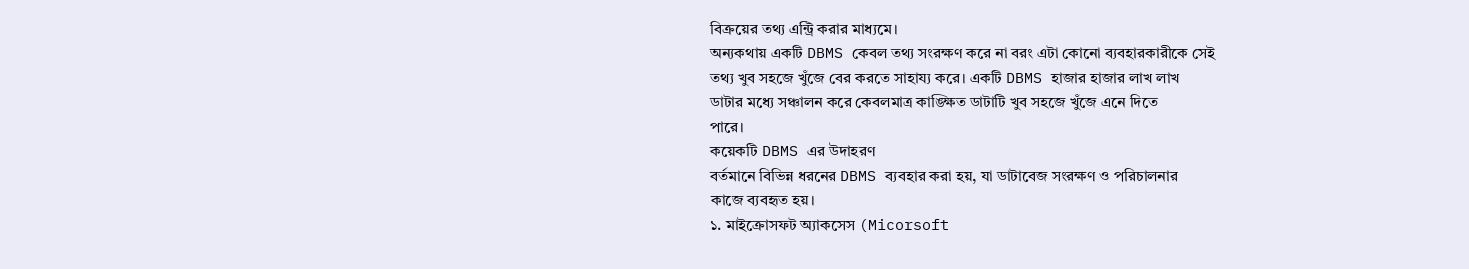বিক্রয়ের তথ্য এন্ট্রি করার মাধ্যমে।
অন্যকথায় একটি DBMS কেবল তথ্য সংরক্ষণ করে না বরং এটা কোনো ব্যবহারকারীকে সেই
তথ্য খুব সহজে খুঁজে বের করতে সাহায্য করে। একটি DBMS হাজার হাজার লাখ লাখ
ডাটার মধ্যে সঞ্চালন করে কেবলমাত্র কাঙ্ক্ষিত ডাটাটি খুব সহজে খুঁজে এনে দিতে
পারে।
কয়েকটি DBMS এর উদাহরণ
বর্তমানে বিভিন্ন ধরনের DBMS ব্যবহার করা হয়, যা ডাটাবেজ সংরক্ষণ ও পরিচালনার
কাজে ব্যবহৃত হয়।
১. মাইক্রোসফট অ্যাকসেস (Micorsoft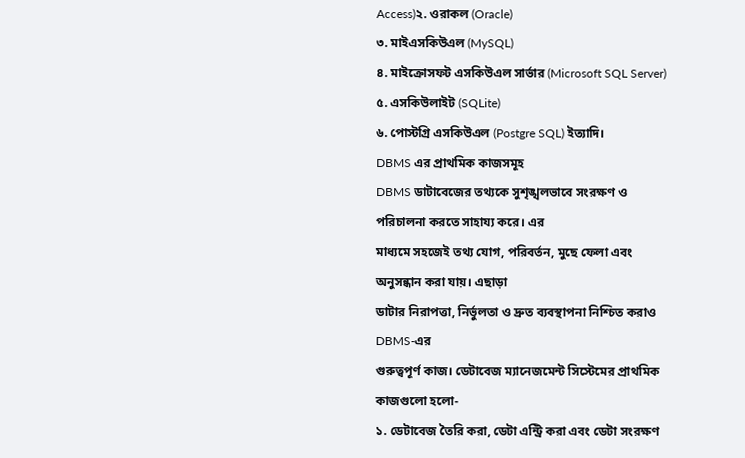Access)২. ওরাকল (Oracle)
৩. মাইএসকিউএল (MySQL)
৪. মাইক্রোসফট এসকিউএল সার্ভার (Microsoft SQL Server)
৫. এসকিউলাইট (SQLite)
৬. পোস্টগ্রি এসকিউএল (Postgre SQL) ইত্যাদি।
DBMS এর প্রাথমিক কাজসমূহ
DBMS ডাটাবেজের তথ্যকে সুশৃঙ্খলভাবে সংরক্ষণ ও পরিচালনা করতে সাহায্য করে। এর
মাধ্যমে সহজেই তথ্য যোগ, পরিবর্তন, মুছে ফেলা এবং অনুসন্ধান করা যায়। এছাড়া
ডাটার নিরাপত্তা, নির্ভুলতা ও দ্রুত ব্যবস্থাপনা নিশ্চিত করাও DBMS-এর
গুরুত্বপূর্ণ কাজ। ডেটাবেজ ম্যানেজমেন্ট সিস্টেমের প্রাথমিক কাজগুলো হলো-
১. ডেটাবেজ তৈরি করা, ডেটা এন্ট্রি করা এবং ডেটা সংরক্ষণ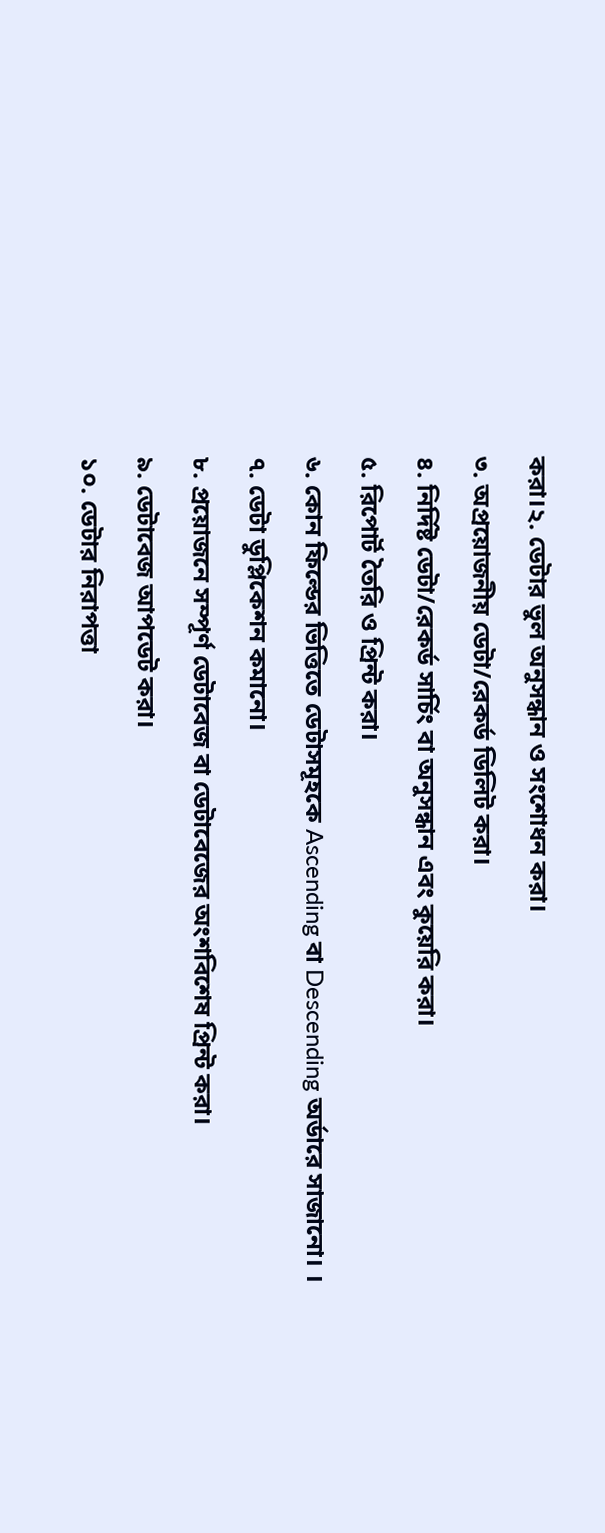করা।২. ডেটার ভুল অনুসন্ধান ও সংশোধন করা।
৩. অপ্রয়োজনীয় ডেটা/রেকর্ড ডিলিট করা।
৪. নির্দিষ্ট ডেটা/রেকর্ড সার্চিং বা অনুসন্ধান এবং কুয়েরি করা।
৫. রিপোর্ট তৈরি ও প্রিন্ট করা।
৬. কোন ফিল্ডের ভিত্তিতে ডেটাসমূহকে Ascending বা Descending অর্ডারে সাজানো। ।
৭. ডেটা ডুপ্লিকেশন কমানো।
৮. প্রয়োজনে সম্পূর্ণ ডেটাবেজ বা ডেটাবেজের অংশবিশেষ প্রিন্ট করা।
৯. ডেটাবেজ আপডেট করা।
১০. ডেটার নিরাপত্তা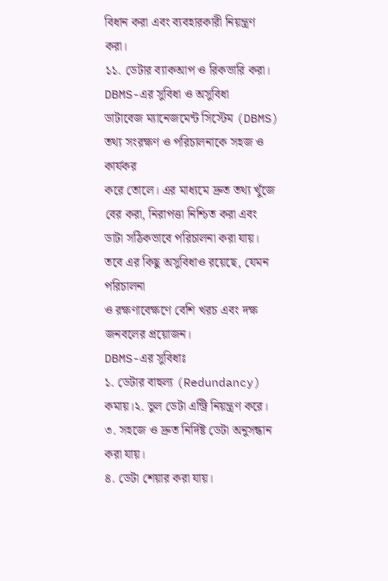বিধান করা এবং ব্যবহারকারী নিয়ন্ত্রণ করা।
১১. ডেটার ব্যাকআপ ও রিকভারি করা।
DBMS-এর সুবিধা ও অসুবিধা
ডাটাবেজ ম্যানেজমেন্ট সিস্টেম (DBMS) তথ্য সংরক্ষণ ও পরিচালনাকে সহজ ও কার্যকর
করে তোলে। এর মাধ্যমে দ্রুত তথ্য খুঁজে বের করা, নিরাপত্তা নিশ্চিত করা এবং
ডাটা সঠিকভাবে পরিচালনা করা যায়। তবে এর কিছু অসুবিধাও রয়েছে, যেমন পরিচালনা
ও রক্ষণাবেক্ষণে বেশি খরচ এবং দক্ষ জনবলের প্রয়োজন।
DBMS-এর সুবিধাঃ
১. ডেটার বাহুল্য (Redundancy) কমায়।২. ভুল ডেটা এন্ট্রি নিয়ন্ত্রণ করে।
৩. সহজে ও দ্রুত নির্দিষ্ট ডেটা অনুসন্ধান করা যায়।
৪. ডেটা শেয়ার করা যায়।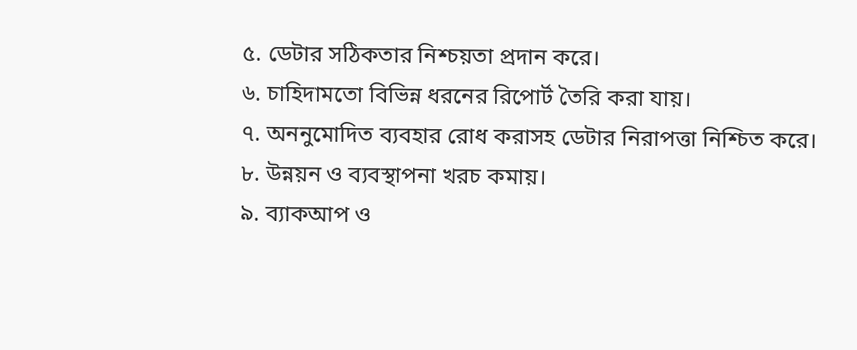৫. ডেটার সঠিকতার নিশ্চয়তা প্রদান করে।
৬. চাহিদামতো বিভিন্ন ধরনের রিপোর্ট তৈরি করা যায়।
৭. অননুমোদিত ব্যবহার রোধ করাসহ ডেটার নিরাপত্তা নিশ্চিত করে।
৮. উন্নয়ন ও ব্যবস্থাপনা খরচ কমায়।
৯. ব্যাকআপ ও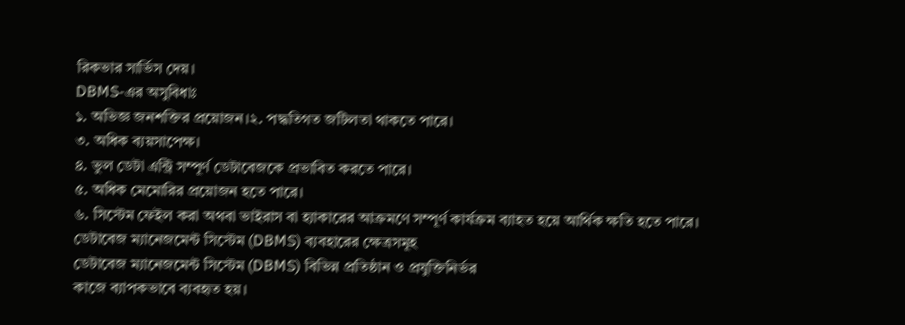রিকভার সার্ভিস দেয়।
DBMS-এর অসুবিধাঃ
১. অভিজ্ঞ জনশক্তির প্রয়োজন।২. পদ্ধতিগত জটিলতা থাকতে পারে।
৩. অধিক ব্যয়সাপেক্ষ।
৪. ভুল ডেটা এন্ট্রি সম্পূর্ণ ডেটাবেজকে প্রভাবিত করতে পারে।
৫. অধিক মেমোরির প্রয়োজন হতে পারে।
৬. সিস্টেম ফেইল করা অথবা ভাইরাস বা হ্যাকারের আক্রমণে সম্পূর্ণ কার্যক্রম ব্যাহত হয়ে আর্থিক ক্ষতি হতে পারে।
ডেটাবেজ ম্যানেজমেন্ট সিস্টেম (DBMS) ব্যবহারের ক্ষেত্রসমূহ
ডেটাবেজ ম্যানেজমেন্ট সিস্টেম (DBMS) বিভিন্ন প্রতিষ্ঠান ও প্রযুক্তিনির্ভর
কাজে ব্যাপকভাবে ব্যবহৃত হয়।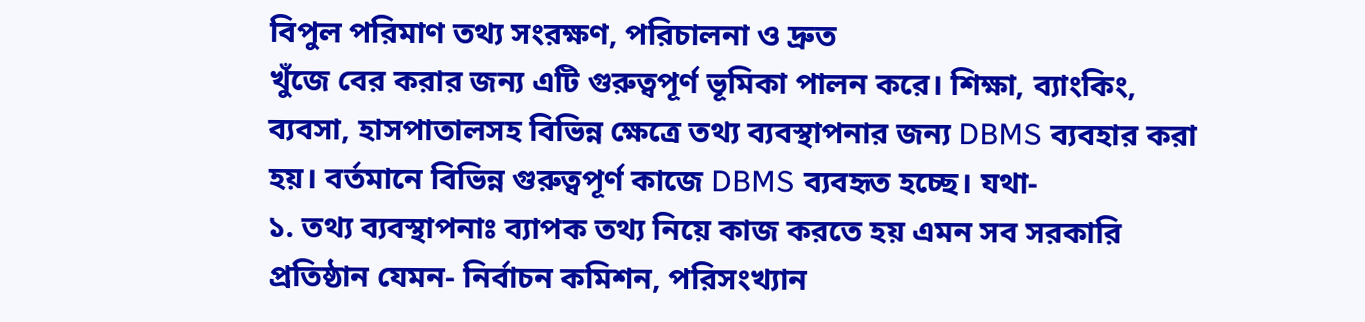বিপুল পরিমাণ তথ্য সংরক্ষণ, পরিচালনা ও দ্রুত
খুঁজে বের করার জন্য এটি গুরুত্বপূর্ণ ভূমিকা পালন করে। শিক্ষা, ব্যাংকিং,
ব্যবসা, হাসপাতালসহ বিভিন্ন ক্ষেত্রে তথ্য ব্যবস্থাপনার জন্য DBMS ব্যবহার করা
হয়। বর্তমানে বিভিন্ন গুরুত্বপূর্ণ কাজে DBMS ব্যবহৃত হচ্ছে। যথা-
১. তথ্য ব্যবস্থাপনাঃ ব্যাপক তথ্য নিয়ে কাজ করতে হয় এমন সব সরকারি
প্রতিষ্ঠান যেমন- নির্বাচন কমিশন, পরিসংখ্যান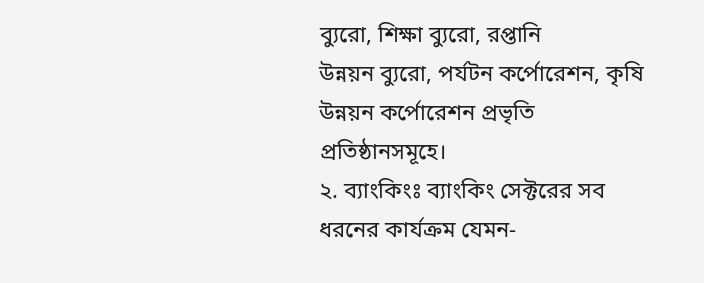ব্যুরো, শিক্ষা ব্যুরো, রপ্তানি
উন্নয়ন ব্যুরো, পর্যটন কর্পোরেশন, কৃষি উন্নয়ন কর্পোরেশন প্রভৃতি
প্রতিষ্ঠানসমূহে।
২. ব্যাংকিংঃ ব্যাংকিং সেক্টরের সব ধরনের কার্যক্রম যেমন-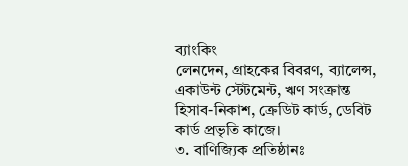ব্যাংকিং
লেনদেন, গ্রাহকের বিবরণ, ব্যালেন্স, একাউন্ট স্টেটমেন্ট, ঋণ সংক্রান্ত
হিসাব-নিকাশ, ক্রেডিট কার্ড, ডেবিট কার্ড প্রভৃতি কাজে।
৩. বাণিজ্যিক প্রতিষ্ঠানঃ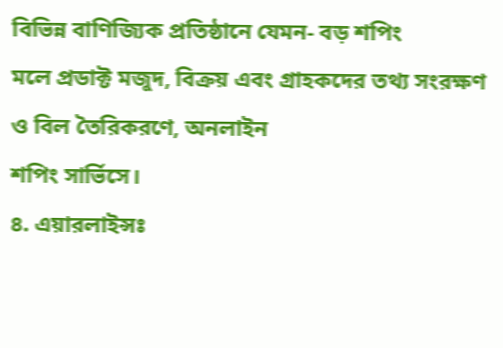বিভিন্ন বাণিজ্যিক প্রতিষ্ঠানে যেমন- বড় শপিং
মলে প্রডাক্ট মজুদ, বিক্রয় এবং গ্রাহকদের তথ্য সংরক্ষণ ও বিল তৈরিকরণে, অনলাইন
শপিং সার্ভিসে।
৪. এয়ারলাইন্সঃ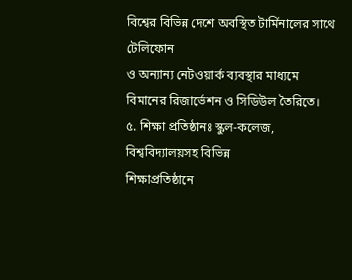বিশ্বের বিভিন্ন দেশে অবস্থিত টার্মিনালের সাথে টেলিফোন
ও অন্যান্য নেটওয়ার্ক ব্যবস্থার মাধ্যমে বিমানের রিজার্ভেশন ও সিডিউল তৈরিতে।
৫. শিক্ষা প্রতিষ্ঠানঃ স্কুল-কলেজ, বিশ্ববিদ্যালয়সহ বিভিন্ন
শিক্ষাপ্রতিষ্ঠানে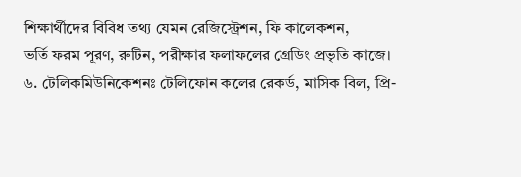শিক্ষার্থীদের বিবিধ তথ্য যেমন রেজিস্ট্রেশন, ফি কালেকশন,
ভর্তি ফরম পূরণ, রুটিন, পরীক্ষার ফলাফলের গ্রেডিং প্রভৃতি কাজে।
৬. টেলিকমিউনিকেশনঃ টেলিফোন কলের রেকর্ড, মাসিক বিল, প্রি-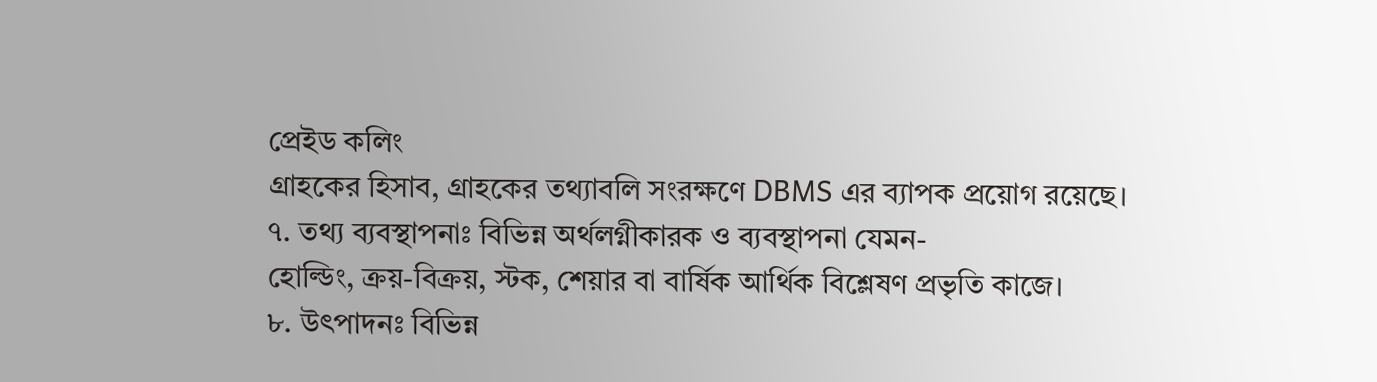প্রেইড কলিং
গ্রাহকের হিসাব, গ্রাহকের তথ্যাবলি সংরক্ষণে DBMS এর ব্যাপক প্রয়োগ রয়েছে।
৭. তথ্য ব্যবস্থাপনাঃ বিভিন্ন অর্থলগ্নীকারক ও ব্যবস্থাপনা যেমন-
হোল্ডিং, ক্রয়-বিক্রয়, স্টক, শেয়ার বা বার্ষিক আর্থিক বিশ্লেষণ প্রভৃতি কাজে।
৮. উৎপাদনঃ বিভিন্ন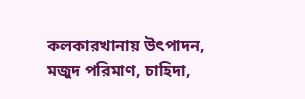কলকারখানায় উৎপাদন, মজুদ পরিমাণ, চাহিদা,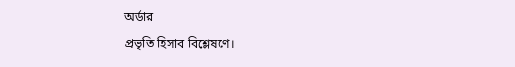অর্ডার
প্রভৃতি হিসাব বিশ্লেষণে।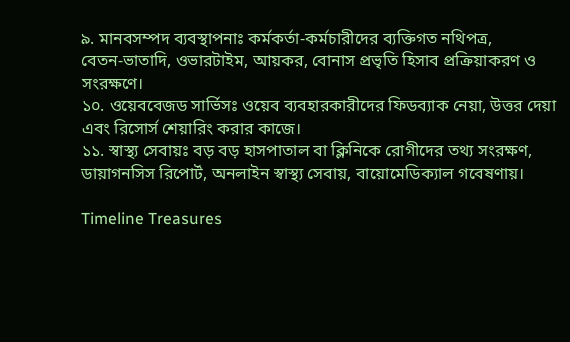৯. মানবসম্পদ ব্যবস্থাপনাঃ কর্মকর্তা-কর্মচারীদের ব্যক্তিগত নথিপত্র,
বেতন-ভাতাদি, ওভারটাইম, আয়কর, বোনাস প্রভৃতি হিসাব প্রক্রিয়াকরণ ও সংরক্ষণে।
১০. ওয়েববেজড সার্ভিসঃ ওয়েব ব্যবহারকারীদের ফিডব্যাক নেয়া, উত্তর দেয়া
এবং রিসোর্স শেয়ারিং করার কাজে।
১১. স্বাস্থ্য সেবায়ঃ বড় বড় হাসপাতাল বা ক্লিনিকে রোগীদের তথ্য সংরক্ষণ,
ডায়াগনসিস রিপোর্ট, অনলাইন স্বাস্থ্য সেবায়, বায়োমেডিক্যাল গবেষণায়।

Timeline Treasures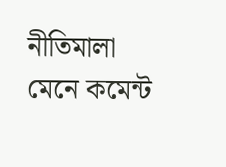নীতিমালা মেনে কমেন্ট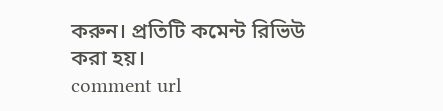করুন। প্রতিটি কমেন্ট রিভিউ করা হয়।
comment url